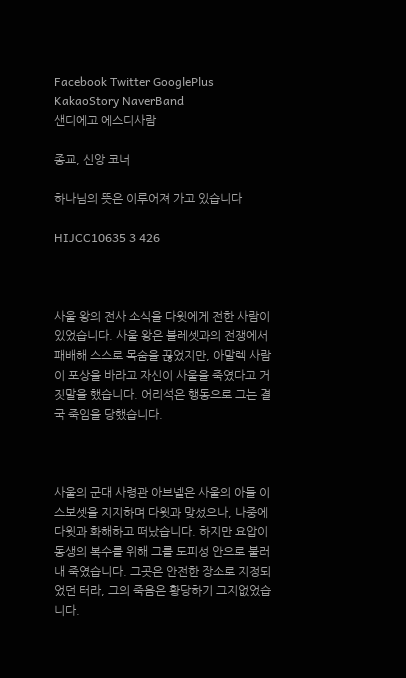Facebook Twitter GooglePlus KakaoStory NaverBand
샌디에고 에스디사람

종교, 신앙 코너

하나님의 뜻은 이루어져 가고 있습니다

HIJCC10635 3 426



사울 왕의 전사 소식을 다윗에게 전한 사람이 있었습니다. 사울 왕은 블레셋과의 전쟁에서 패배해 스스로 목숨을 끊었지만, 아말렉 사람이 포상을 바라고 자신이 사울을 죽였다고 거짓말을 했습니다. 어리석은 행동으로 그는 결국 죽임을 당했습니다.



사울의 군대 사령관 아브넬은 사울의 아들 이스보셋을 지지하며 다윗과 맞섰으나, 나중에 다윗과 화해하고 떠났습니다. 하지만 요압이 동생의 복수를 위해 그를 도피성 안으로 불러내 죽였습니다. 그곳은 안전한 장소로 지정되었던 터라, 그의 죽음은 황당하기 그지없었습니다.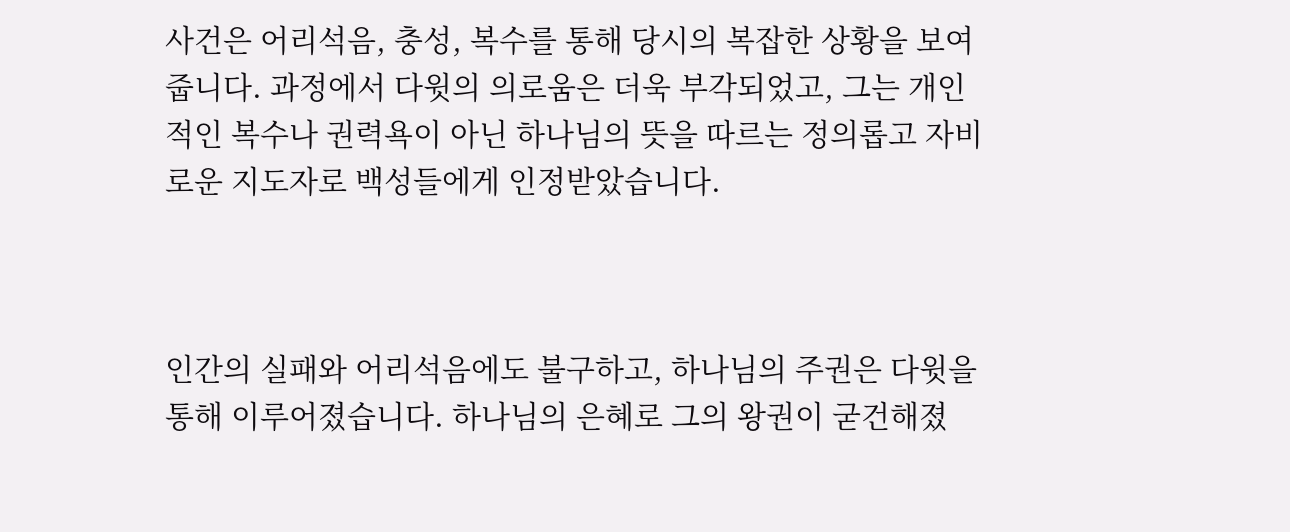사건은 어리석음, 충성, 복수를 통해 당시의 복잡한 상황을 보여줍니다. 과정에서 다윗의 의로움은 더욱 부각되었고, 그는 개인적인 복수나 권력욕이 아닌 하나님의 뜻을 따르는 정의롭고 자비로운 지도자로 백성들에게 인정받았습니다.



인간의 실패와 어리석음에도 불구하고, 하나님의 주권은 다윗을 통해 이루어졌습니다. 하나님의 은혜로 그의 왕권이 굳건해졌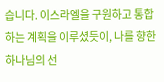습니다. 이스라엘을 구원하고 통합하는 계획을 이루셨듯이, 나를 향한 하나님의 선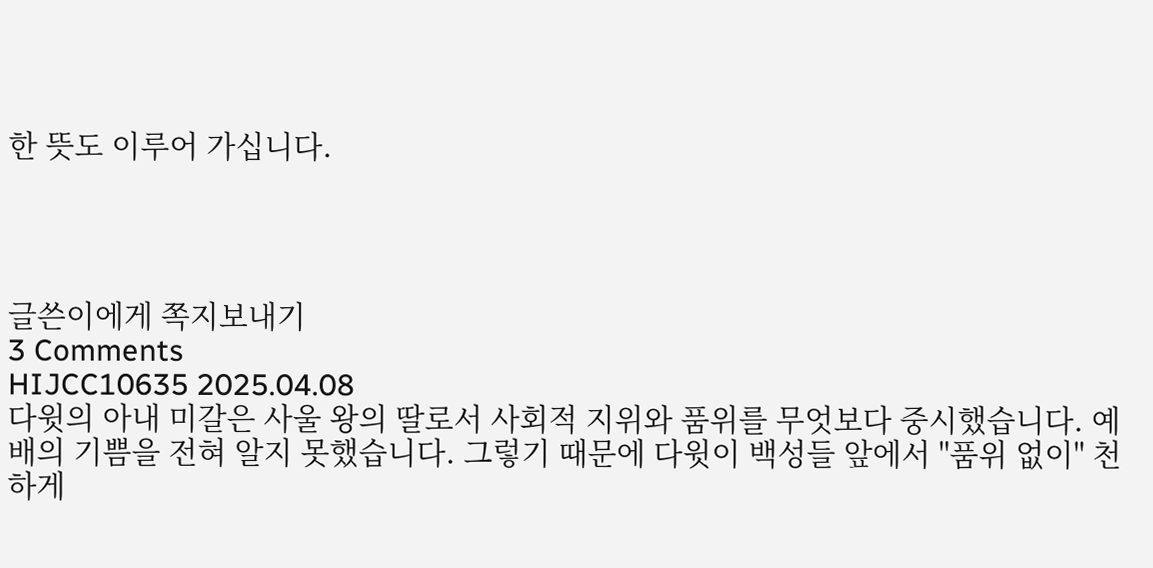한 뜻도 이루어 가십니다.




글쓴이에게 쪽지보내기
3 Comments
HIJCC10635 2025.04.08
다윗의 아내 미갈은 사울 왕의 딸로서 사회적 지위와 품위를 무엇보다 중시했습니다. 예배의 기쁨을 전혀 알지 못했습니다. 그렇기 때문에 다윗이 백성들 앞에서 "품위 없이" 천하게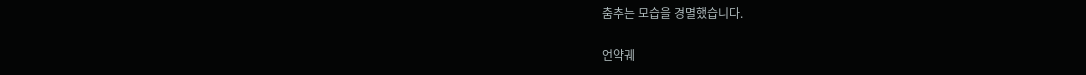춤추는 모습을 경멸했습니다.

언약궤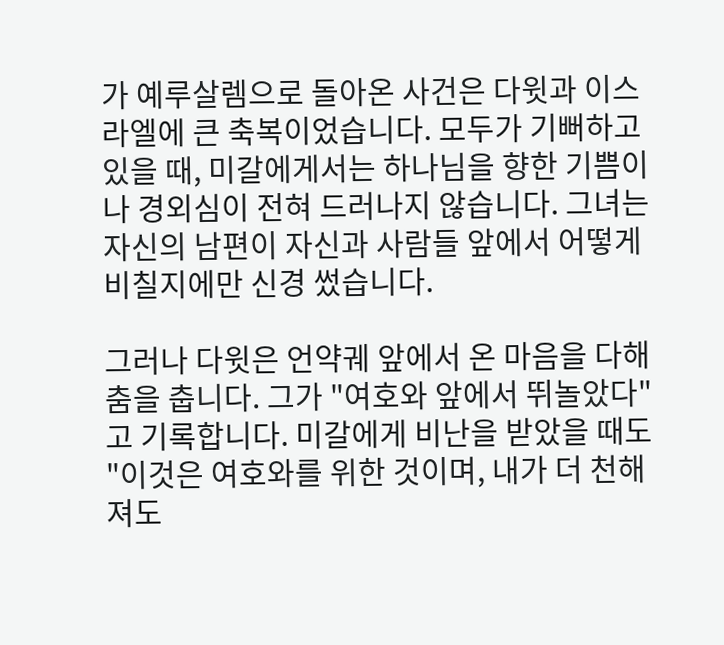가 예루살렘으로 돌아온 사건은 다윗과 이스라엘에 큰 축복이었습니다. 모두가 기뻐하고 있을 때, 미갈에게서는 하나님을 향한 기쁨이나 경외심이 전혀 드러나지 않습니다. 그녀는 자신의 남편이 자신과 사람들 앞에서 어떻게 비칠지에만 신경 썼습니다.

그러나 다윗은 언약궤 앞에서 온 마음을 다해 춤을 춥니다. 그가 "여호와 앞에서 뛰놀았다"고 기록합니다. 미갈에게 비난을 받았을 때도 "이것은 여호와를 위한 것이며, 내가 더 천해져도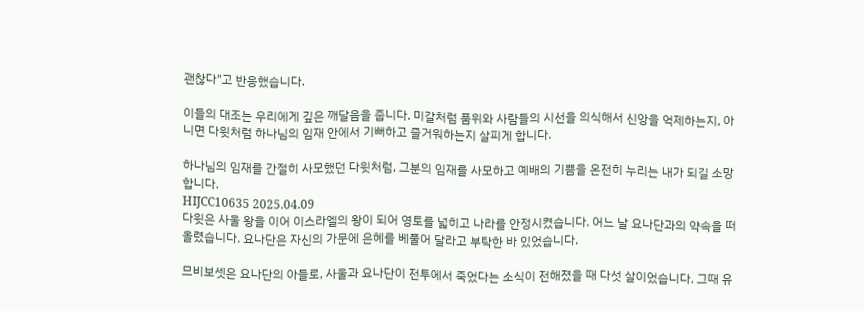괜찮다"고 반응했습니다.

이들의 대조는 우리에게 깊은 깨달음을 줍니다. 미갈처럼 품위와 사람들의 시선을 의식해서 신앙을 억제하는지, 아니면 다윗처럼 하나님의 임재 안에서 기뻐하고 즐거워하는지 살피게 합니다.

하나님의 임재를 간절히 사모했던 다윗처럼, 그분의 임재를 사모하고 예배의 기쁨을 온전히 누리는 내가 되길 소망합니다.
HIJCC10635 2025.04.09
다윗은 사울 왕을 이어 이스라엘의 왕이 되어 영토를 넓히고 나라를 안정시켰습니다. 어느 날 요나단과의 약속을 떠올렸습니다. 요나단은 자신의 가문에 은혜를 베풀어 달라고 부탁한 바 있었습니다.

므비보셋은 요나단의 아들로, 사울과 요나단이 전투에서 죽었다는 소식이 전해졌을 때 다섯 살이었습니다. 그때 유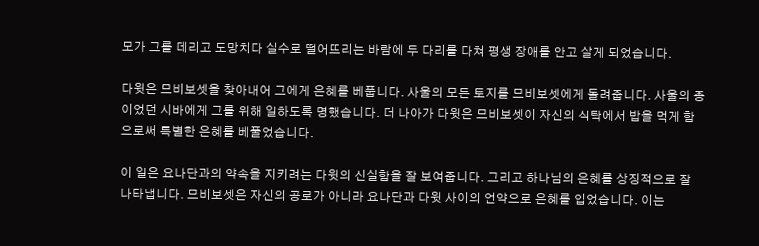모가 그를 데리고 도망치다 실수로 떨어뜨리는 바람에 두 다리를 다쳐 평생 장애를 안고 살게 되었습니다.

다윗은 므비보셋을 찾아내어 그에게 은혜를 베풉니다. 사울의 모든 토지를 므비보셋에게 돌려줍니다. 사울의 종이었던 시바에게 그를 위해 일하도록 명했습니다. 더 나아가 다윗은 므비보셋이 자신의 식탁에서 밥을 먹게 함으로써 특별한 은혜를 베풀었습니다.

이 일은 요나단과의 약속을 지키려는 다윗의 신실함을 잘 보여줍니다. 그리고 하나님의 은혜를 상징적으로 잘 나타냅니다. 므비보셋은 자신의 공로가 아니라 요나단과 다윗 사이의 언약으로 은혜를 입었습니다. 이는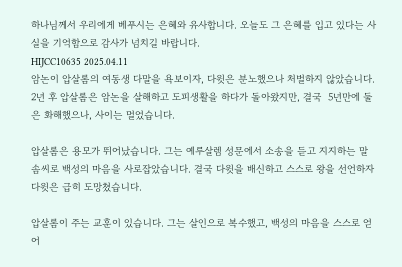하나님께서 우리에게 베푸시는 은혜와 유사합니다. 오늘도 그 은혜를 입고 있다는 사실을 기억함으로 감사가 넘치길 바랍니다.
HIJCC10635 2025.04.11
암논이 압살롬의 여동생 다말을 욕보이자, 다윗은 분노했으나 처벌하지 않았습니다. 2년 후 압살롬은 암논을 살해하고 도피생활을 하다가 돌아왔지만, 결국  5년만에 둘은 화해했으나, 사이는 멀었습니다.

압살롬은 용모가 뛰어났습니다. 그는 예루살렘 성문에서 소송을 듣고 지지하는 말솜씨로 백성의 마음을 사로잡았습니다. 결국 다윗을 배신하고 스스로 왕을 선언하자 다윗은 급히 도망쳤습니다.

압살롬이 주는 교훈이 있습니다. 그는 살인으로 복수했고, 백성의 마음을 스스로 얻어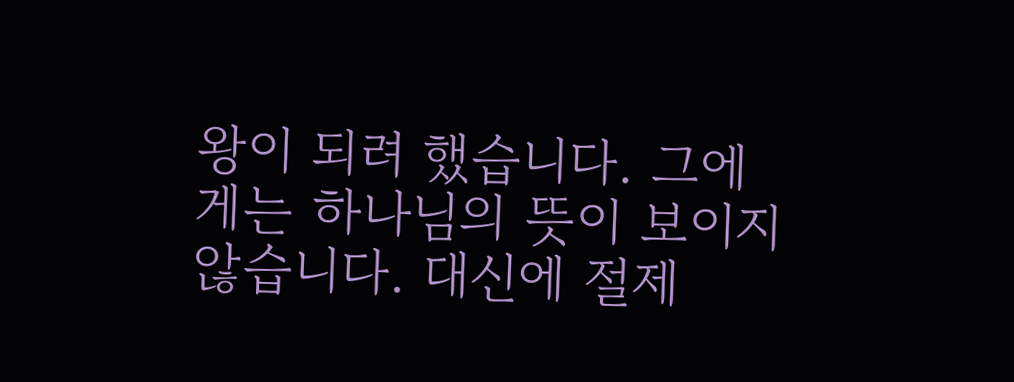왕이 되려 했습니다. 그에게는 하나님의 뜻이 보이지 않습니다. 대신에 절제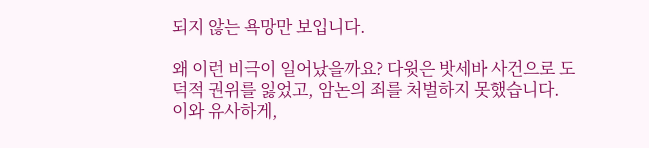되지 않는 욕망만 보입니다.

왜 이런 비극이 일어났을까요? 다윗은 밧세바 사건으로 도덕적 권위를 잃었고, 암논의 죄를 처벌하지 못했습니다. 이와 유사하게,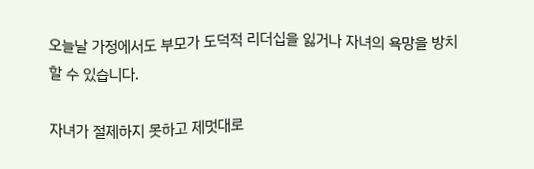오늘날 가정에서도 부모가 도덕적 리더십을 잃거나 자녀의 욕망을 방치할 수 있습니다.

자녀가 절제하지 못하고 제멋대로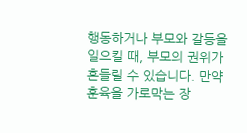행동하거나 부모와 갈등을 일으킬 때, 부모의 권위가 흔들릴 수 있습니다. 만약 훈육을 가로막는 장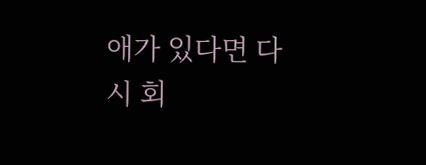애가 있다면 다시 회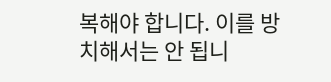복해야 합니다. 이를 방치해서는 안 됩니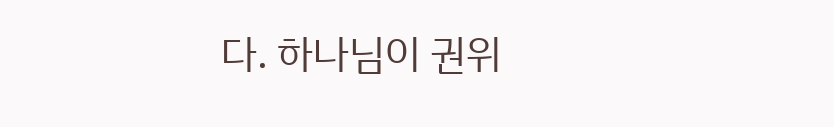다. 하나님이 권위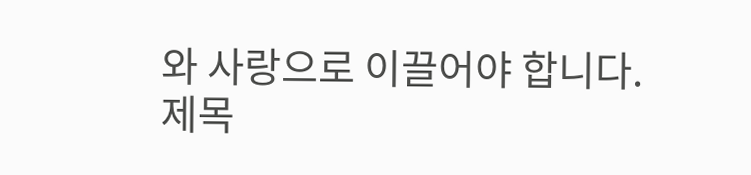와 사랑으로 이끌어야 합니다.
제목